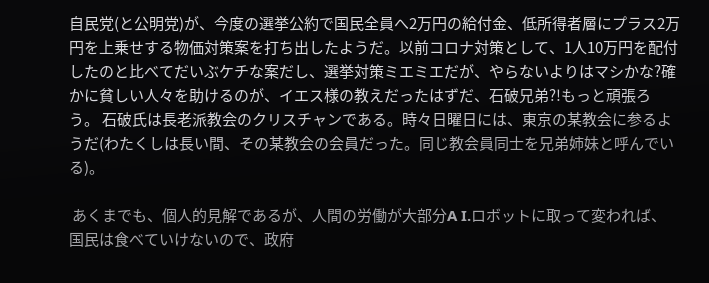自民党(と公明党)が、今度の選挙公約で国民全員へ2万円の給付金、低所得者層にプラス2万円を上乗せする物価対策案を打ち出したようだ。以前コロナ対策として、1人10万円を配付したのと比べてだいぶケチな案だし、選挙対策ミエミエだが、やらないよりはマシかな?確かに貧しい人々を助けるのが、イエス様の教えだったはずだ、石破兄弟?!もっと頑張ろう。 石破氏は長老派教会のクリスチャンである。時々日曜日には、東京の某教会に参るようだ(わたくしは長い間、その某教会の会員だった。同じ教会員同士を兄弟姉妹と呼んでいる)。

 あくまでも、個人的見解であるが、人間の労働が大部分A I.ロボットに取って変われば、国民は食べていけないので、政府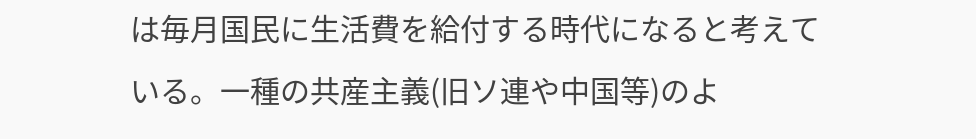は毎月国民に生活費を給付する時代になると考えている。一種の共産主義(旧ソ連や中国等)のよ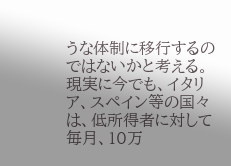うな体制に移行するのではないかと考える。現実に今でも、イタリア、スペイン等の国々は、低所得者に対して毎月、10万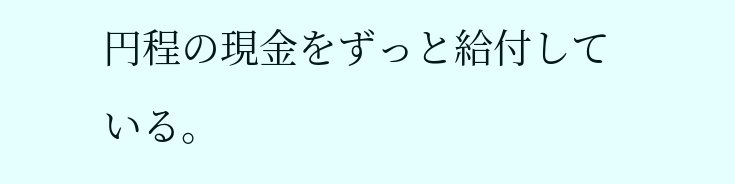円程の現金をずっと給付している。